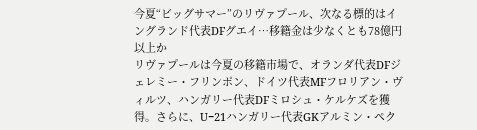今夏“ビッグサマー”のリヴァプール、次なる標的はイングランド代表DFグエイ…移籍金は少なくとも78億円以上か
リヴァプールは今夏の移籍市場で、オランダ代表DFジェレミー・フリンポン、ドイツ代表MFフロリアン・ヴィルツ、ハンガリー代表DFミロシュ・ケルケズを獲得。さらに、U−21ハンガリー代表GKアルミン・ペク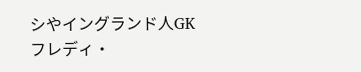シやイングランド人GKフレディ・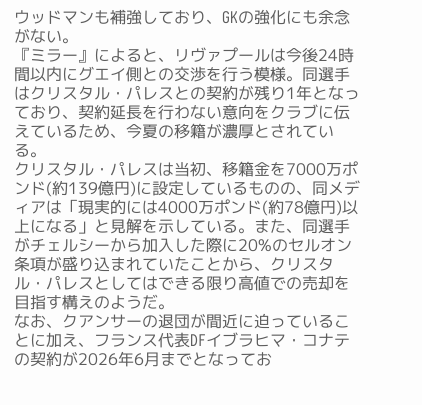ウッドマンも補強しており、GKの強化にも余念がない。
『ミラー』によると、リヴァプールは今後24時間以内にグエイ側との交渉を行う模様。同選手はクリスタル・パレスとの契約が残り1年となっており、契約延長を行わない意向をクラブに伝えているため、今夏の移籍が濃厚とされている。
クリスタル・パレスは当初、移籍金を7000万ポンド(約139億円)に設定しているものの、同メディアは「現実的には4000万ポンド(約78億円)以上になる」と見解を示している。また、同選手がチェルシーから加入した際に20%のセルオン条項が盛り込まれていたことから、クリスタル・パレスとしてはできる限り高値での売却を目指す構えのようだ。
なお、クアンサーの退団が間近に迫っていることに加え、フランス代表DFイブラヒマ・コナテの契約が2026年6月までとなってお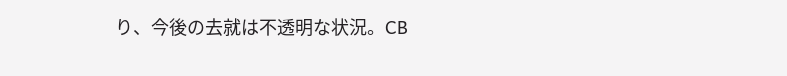り、今後の去就は不透明な状況。CB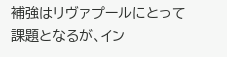補強はリヴァプールにとって課題となるが、イン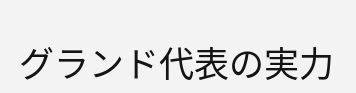グランド代表の実力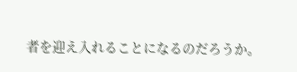者を迎え入れることになるのだろうか。